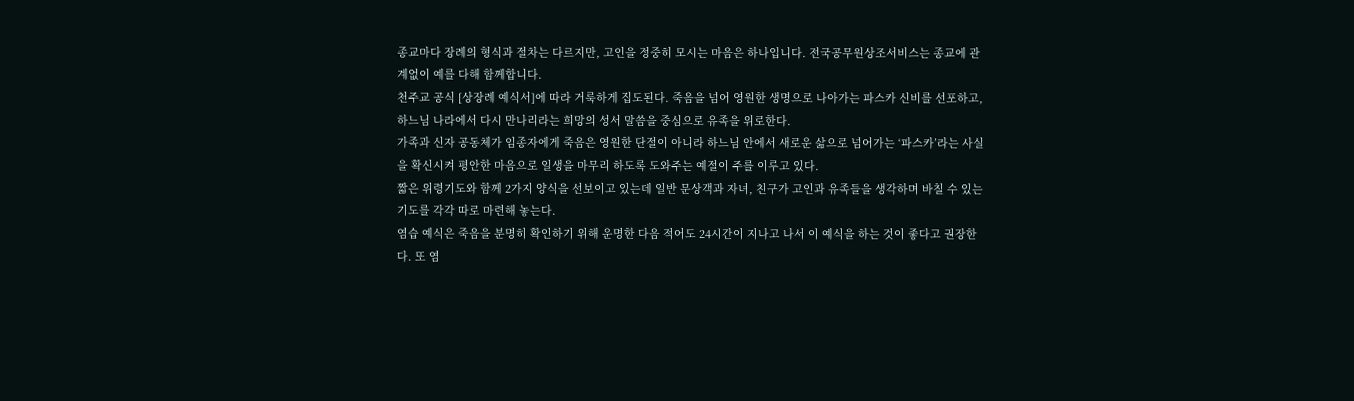종교마다 장례의 형식과 절차는 다르지만, 고인을 정중히 모시는 마음은 하나입니다. 전국공무원상조서비스는 종교에 관계없이 예를 다해 함께합니다.
천주교 공식 [상장례 예식서]에 따라 거룩하게 집도된다. 죽음을 넘어 영원한 생명으로 나아가는 파스카 신비를 선포하고, 하느님 나라에서 다시 만나리라는 희망의 성서 말씀을 중심으로 유족을 위로한다.
가족과 신자 공동체가 임종자에게 죽음은 영원한 단절이 아니라 하느님 안에서 새로운 삶으로 넘어가는 ‘파스카’라는 사실을 확신시켜 평안한 마음으로 일생을 마무리 하도록 도와주는 예절이 주를 이루고 있다.
짧은 위령기도와 함께 2가지 양식을 선보이고 있는데 일반 문상객과 자녀, 친구가 고인과 유족들을 생각하며 바칠 수 있는 기도를 각각 따로 마련해 놓는다.
염습 예식은 죽음을 분명히 확인하기 위해 운명한 다음 적어도 24시간이 지나고 나서 이 예식을 하는 것이 좋다고 권장한다. 또 염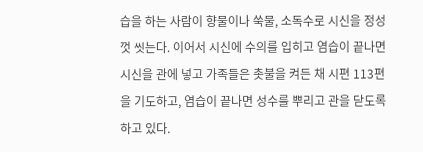습을 하는 사람이 향물이나 쑥물, 소독수로 시신을 정성껏 씻는다. 이어서 시신에 수의를 입히고 염습이 끝나면 시신을 관에 넣고 가족들은 촛불을 켜든 채 시편 113편을 기도하고, 염습이 끝나면 성수를 뿌리고 관을 닫도록 하고 있다.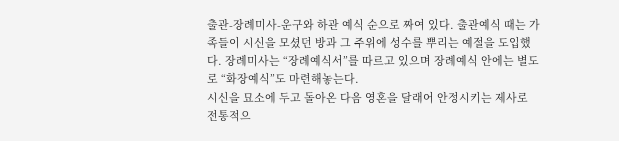출관-장례미사-운구와 하관 예식 순으로 짜여 있다. 출관예식 때는 가족들이 시신을 모셨던 방과 그 주위에 성수를 뿌리는 예절을 도입했다. 장례미사는 “장례예식서”를 따르고 있으며 장례예식 안에는 별도로 “화장예식”도 마련해놓는다.
시신을 묘소에 두고 돌아온 다음 영혼을 달래어 안정시키는 제사로 전통적으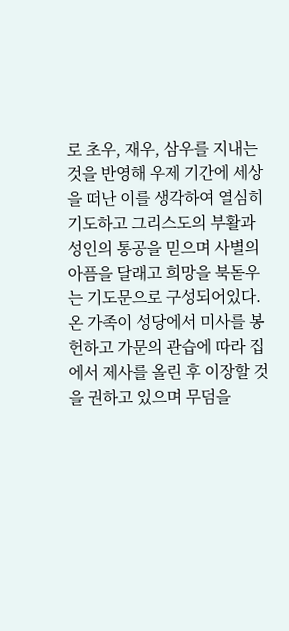로 초우, 재우, 삼우를 지내는 것을 반영해 우제 기간에 세상을 떠난 이를 생각하여 열심히 기도하고 그리스도의 부활과 성인의 통공을 믿으며 사별의 아픔을 달래고 희망을 북돋우는 기도문으로 구성되어있다.
온 가족이 성당에서 미사를 봉헌하고 가문의 관습에 따라 집에서 제사를 올린 후 이장할 것을 권하고 있으며 무덤을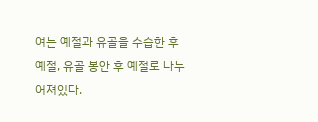여는 예절과 유골을 수습한 후 예절, 유골 봉안 후 예절로 나누어져있다.